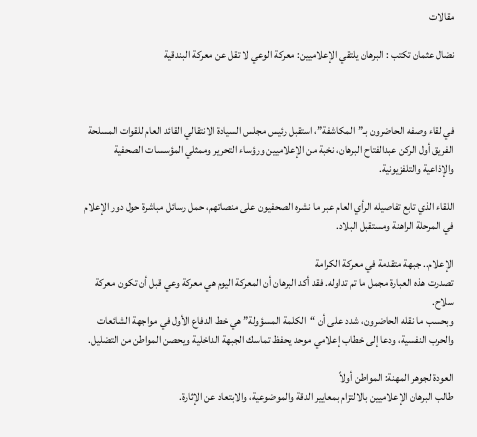مقالات

نضال عثمان تكتب : البرهان يلتقي الإعلاميين: معركة الوعي لا تقل عن معركة البندقية



في لقاء وصفه الحاضرون بـ”المكاشفة”، استقبل رئيس مجلس السيادة الانتقالي القائد العام للقوات المسلحة الفريق أول الركن عبدالفتاح البرهان، نخبة من الإعلاميين ورؤساء التحرير وممثلي المؤسسات الصحفية والإذاعية والتلفزيونية.

اللقاء الذي تابع تفاصيله الرأي العام عبر ما نشره الصحفيون على منصاتهم، حمل رسائل مباشرة حول دور الإعلام في المرحلة الراهنة ومستقبل البلاد.

الإعلام.. جبهة متقدمة في معركة الكرامة
تصدرت هذه العبارة مجمل ما تم تداوله. فقد أكد البرهان أن المعركة اليوم هي معركة وعي قبل أن تكون معركة سلاح.
وبحسب ما نقله الحاضرون، شدد على أن “الكلمة المسؤولة” هي خط الدفاع الأول في مواجهة الشائعات والحرب النفسية، ودعا إلى خطاب إعلامي موحد يحفظ تماسك الجبهة الداخلية ويحصن المواطن من التضليل.

العودة لجوهر المهنة: المواطن أولاً
طالب البرهان الإعلاميين بالالتزام بمعايير الدقة والموضوعية، والابتعاد عن الإثارة.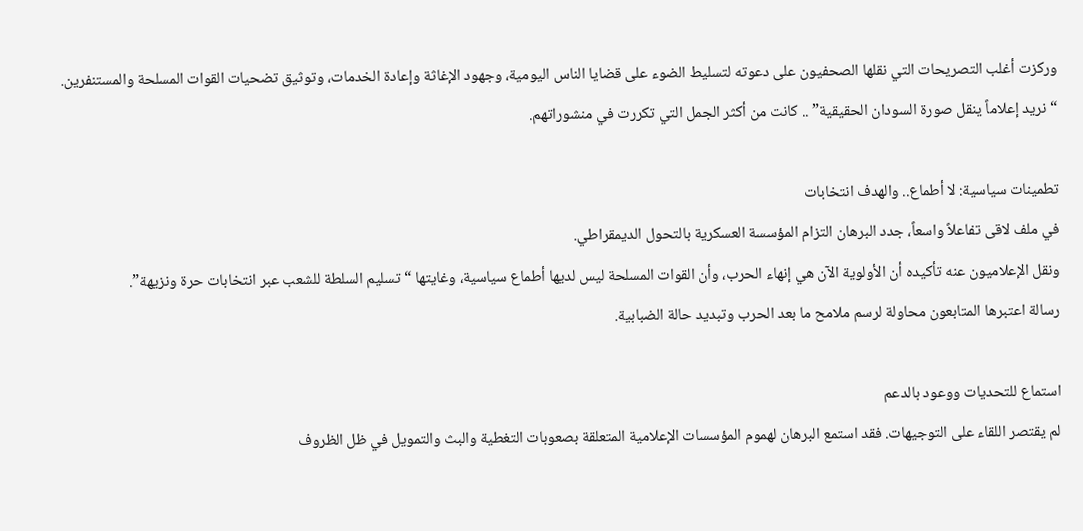وركزت أغلب التصريحات التي نقلها الصحفيون على دعوته لتسليط الضوء على قضايا الناس اليومية، وجهود الإغاثة وإعادة الخدمات، وتوثيق تضحيات القوات المسلحة والمستنفرين.
“نريد إعلاماً ينقل صورة السودان الحقيقية” .. كانت من أكثر الجمل التي تكررت في منشوراتهم.

تطمينات سياسية: لا أطماع.. والهدف انتخابات
في ملف لاقى تفاعلاً واسعاً، جدد البرهان التزام المؤسسة العسكرية بالتحول الديمقراطي.
ونقل الإعلاميون عنه تأكيده أن الأولوية الآن هي إنهاء الحرب، وأن القوات المسلحة ليس لديها أطماع سياسية، وغايتها “تسليم السلطة للشعب عبر انتخابات حرة ونزيهة”.
رسالة اعتبرها المتابعون محاولة لرسم ملامح ما بعد الحرب وتبديد حالة الضبابية.

استماع للتحديات ووعود بالدعم
لم يقتصر اللقاء على التوجيهات. فقد استمع البرهان لهموم المؤسسات الإعلامية المتعلقة بصعوبات التغطية والبث والتمويل في ظل الظروف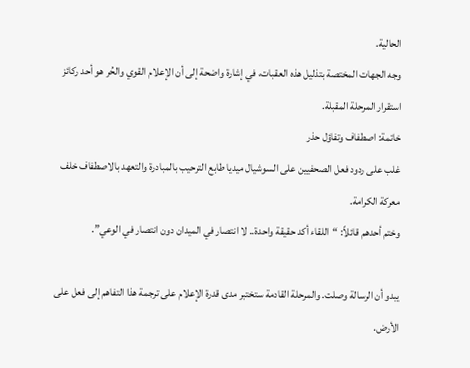الحالية.
وجه الجهات المختصة بتذليل هذه العقبات، في إشارة واضحة إلى أن الإعلام القوي والحُر هو أحد ركائز استقرار المرحلة المقبلة.
خاتمة: اصطفاف وتفاؤل حذر
غلب على ردود فعل الصحفيين على السوشيال ميديا طابع الترحيب بالمبادرة والتعهد بالاصطفاف خلف معركة الكرامة.
وختم أحدهم قائلاً: “اللقاء أكد حقيقة واحدة.. لا انتصار في الميدان دون انتصار في الوعي”.

يبدو أن الرسالة وصلت. والمرحلة القادمة ستختبر مدى قدرة الإعلام على ترجمة هذا التفاهم إلى فعل على الأرض.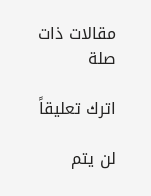مقالات ذات صلة

اترك تعليقاً

لن يتم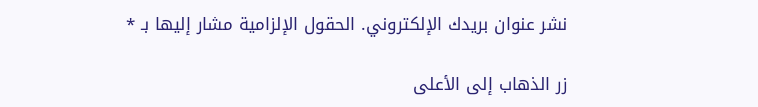نشر عنوان بريدك الإلكتروني. الحقول الإلزامية مشار إليها بـ *

زر الذهاب إلى الأعلى